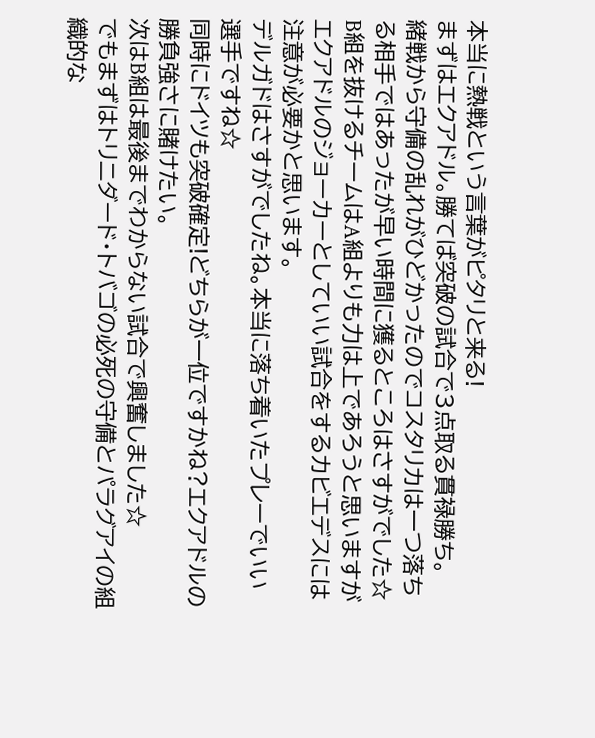本当に熱戦という言葉がピタリと来る!
まずはエクアドル。勝てば突破の試合で3点取る貫禄勝ち。
緒戦から守備の乱れがひどかったのでコスタリカは一つ落ちる相手ではあったが早い時間に獲るところはさすがでした☆
B組を抜けるチームはA組よりも力は上であろうと思いますがエクアドルのジョーカーとしていい試合をするカビエデスには注意が必要かと思います。
デルガドはさすがでしたね。本当に落ち着いたプレーでいい選手ですね☆
同時にドイツも突破確定!どちらが一位ですかね?エクアドルの勝負強さに賭けたい。
次はB組は最後までわからない試合で興奮しました☆
でもまずはトリニダード・トバゴの必死の守備とパラグアイの組織的な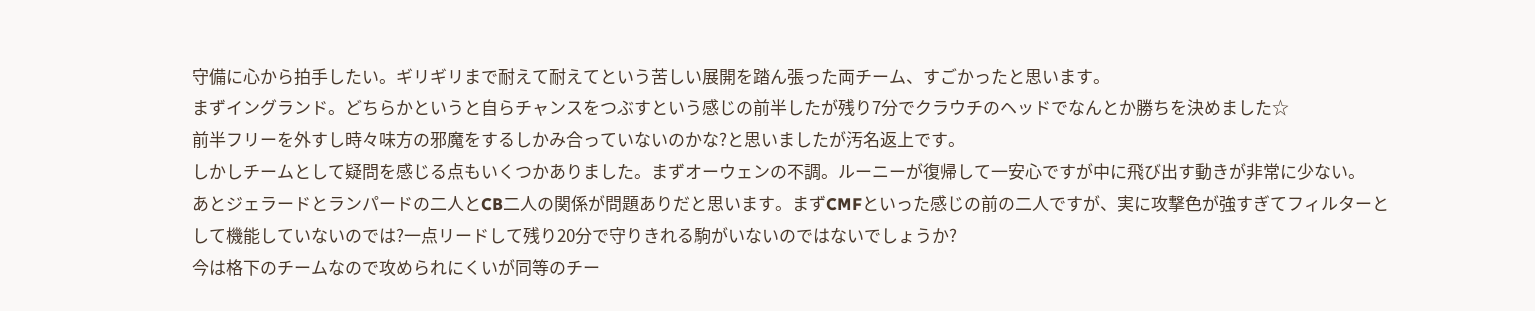守備に心から拍手したい。ギリギリまで耐えて耐えてという苦しい展開を踏ん張った両チーム、すごかったと思います。
まずイングランド。どちらかというと自らチャンスをつぶすという感じの前半したが残り7分でクラウチのヘッドでなんとか勝ちを決めました☆
前半フリーを外すし時々味方の邪魔をするしかみ合っていないのかな?と思いましたが汚名返上です。
しかしチームとして疑問を感じる点もいくつかありました。まずオーウェンの不調。ルーニーが復帰して一安心ですが中に飛び出す動きが非常に少ない。
あとジェラードとランパードの二人とCB二人の関係が問題ありだと思います。まずCMFといった感じの前の二人ですが、実に攻撃色が強すぎてフィルターとして機能していないのでは?一点リードして残り20分で守りきれる駒がいないのではないでしょうか?
今は格下のチームなので攻められにくいが同等のチー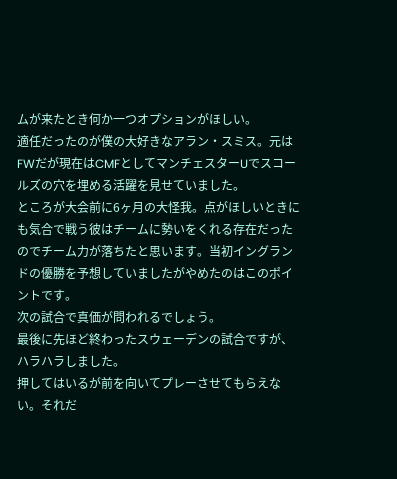ムが来たとき何か一つオプションがほしい。
適任だったのが僕の大好きなアラン・スミス。元はFWだが現在はCMFとしてマンチェスターUでスコールズの穴を埋める活躍を見せていました。
ところが大会前に6ヶ月の大怪我。点がほしいときにも気合で戦う彼はチームに勢いをくれる存在だったのでチーム力が落ちたと思います。当初イングランドの優勝を予想していましたがやめたのはこのポイントです。
次の試合で真価が問われるでしょう。
最後に先ほど終わったスウェーデンの試合ですが、ハラハラしました。
押してはいるが前を向いてプレーさせてもらえない。それだ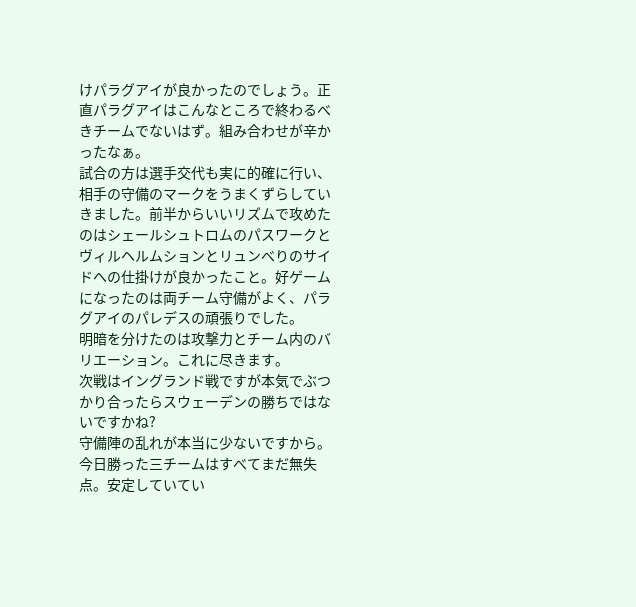けパラグアイが良かったのでしょう。正直パラグアイはこんなところで終わるべきチームでないはず。組み合わせが辛かったなぁ。
試合の方は選手交代も実に的確に行い、相手の守備のマークをうまくずらしていきました。前半からいいリズムで攻めたのはシェールシュトロムのパスワークとヴィルヘルムションとリュンべりのサイドへの仕掛けが良かったこと。好ゲームになったのは両チーム守備がよく、パラグアイのパレデスの頑張りでした。
明暗を分けたのは攻撃力とチーム内のバリエーション。これに尽きます。
次戦はイングランド戦ですが本気でぶつかり合ったらスウェーデンの勝ちではないですかね?
守備陣の乱れが本当に少ないですから。
今日勝った三チームはすべてまだ無失点。安定していてい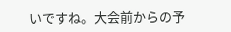いですね。大会前からの予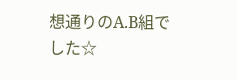想通りのA.B組でした☆